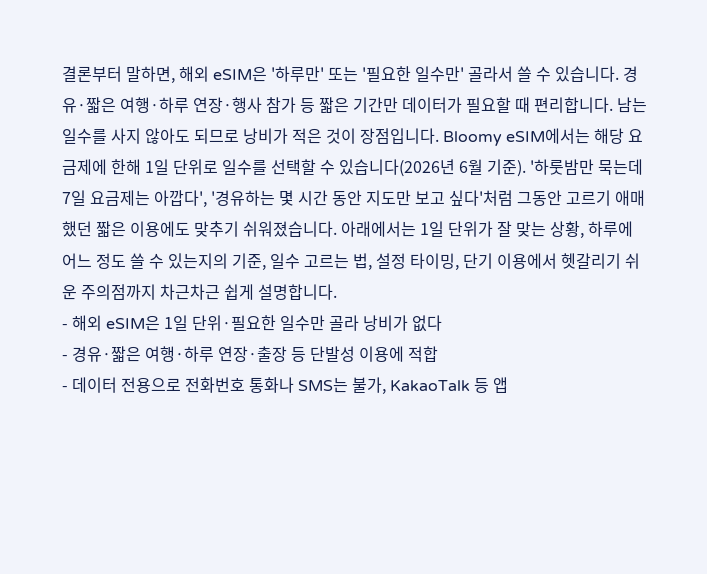결론부터 말하면, 해외 eSIM은 '하루만' 또는 '필요한 일수만' 골라서 쓸 수 있습니다. 경유·짧은 여행·하루 연장·행사 참가 등 짧은 기간만 데이터가 필요할 때 편리합니다. 남는 일수를 사지 않아도 되므로 낭비가 적은 것이 장점입니다. Bloomy eSIM에서는 해당 요금제에 한해 1일 단위로 일수를 선택할 수 있습니다(2026년 6월 기준). '하룻밤만 묵는데 7일 요금제는 아깝다', '경유하는 몇 시간 동안 지도만 보고 싶다'처럼 그동안 고르기 애매했던 짧은 이용에도 맞추기 쉬워졌습니다. 아래에서는 1일 단위가 잘 맞는 상황, 하루에 어느 정도 쓸 수 있는지의 기준, 일수 고르는 법, 설정 타이밍, 단기 이용에서 헷갈리기 쉬운 주의점까지 차근차근 쉽게 설명합니다.
- 해외 eSIM은 1일 단위·필요한 일수만 골라 낭비가 없다
- 경유·짧은 여행·하루 연장·출장 등 단발성 이용에 적합
- 데이터 전용으로 전화번호 통화나 SMS는 불가, KakaoTalk 등 앱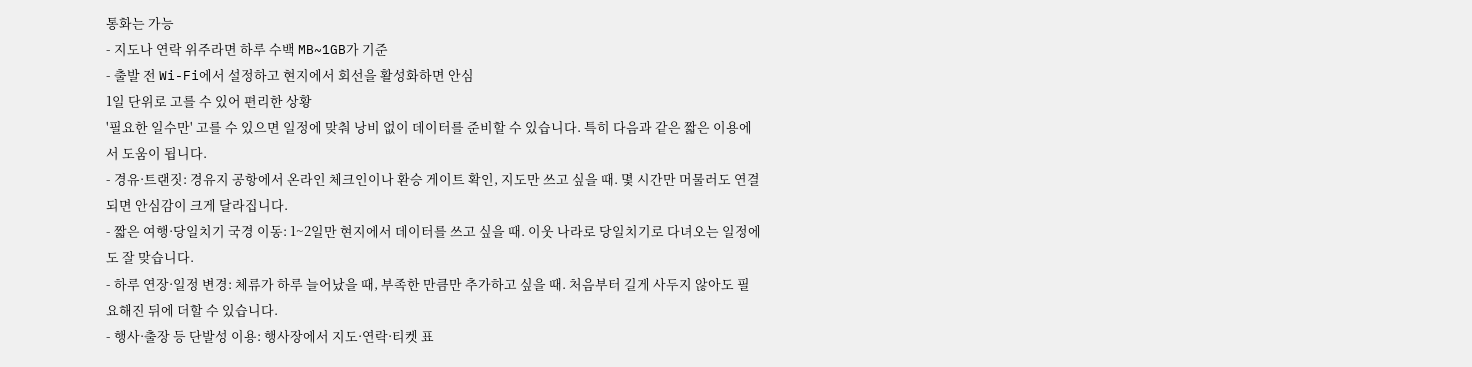통화는 가능
- 지도나 연락 위주라면 하루 수백 MB~1GB가 기준
- 출발 전 Wi-Fi에서 설정하고 현지에서 회선을 활성화하면 안심
1일 단위로 고를 수 있어 편리한 상황
'필요한 일수만' 고를 수 있으면 일정에 맞춰 낭비 없이 데이터를 준비할 수 있습니다. 특히 다음과 같은 짧은 이용에서 도움이 됩니다.
- 경유·트랜짓: 경유지 공항에서 온라인 체크인이나 환승 게이트 확인, 지도만 쓰고 싶을 때. 몇 시간만 머물러도 연결되면 안심감이 크게 달라집니다.
- 짧은 여행·당일치기 국경 이동: 1~2일만 현지에서 데이터를 쓰고 싶을 때. 이웃 나라로 당일치기로 다녀오는 일정에도 잘 맞습니다.
- 하루 연장·일정 변경: 체류가 하루 늘어났을 때, 부족한 만큼만 추가하고 싶을 때. 처음부터 길게 사두지 않아도 필요해진 뒤에 더할 수 있습니다.
- 행사·출장 등 단발성 이용: 행사장에서 지도·연락·티켓 표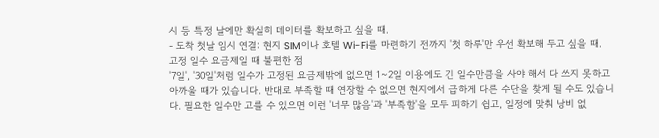시 등 특정 날에만 확실히 데이터를 확보하고 싶을 때.
- 도착 첫날 임시 연결: 현지 SIM이나 호텔 Wi-Fi를 마련하기 전까지 '첫 하루'만 우선 확보해 두고 싶을 때.
고정 일수 요금제일 때 불편한 점
'7일', '30일'처럼 일수가 고정된 요금제밖에 없으면 1~2일 이용에도 긴 일수만큼을 사야 해서 다 쓰지 못하고 아까울 때가 있습니다. 반대로 부족할 때 연장할 수 없으면 현지에서 급하게 다른 수단을 찾게 될 수도 있습니다. 필요한 일수만 고를 수 있으면 이런 '너무 많음'과 '부족함'을 모두 피하기 쉽고, 일정에 맞춰 낭비 없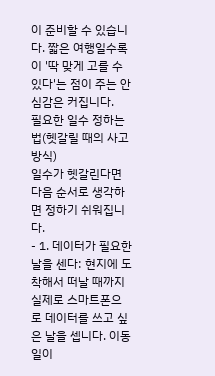이 준비할 수 있습니다. 짧은 여행일수록 이 '딱 맞게 고를 수 있다'는 점이 주는 안심감은 커집니다.
필요한 일수 정하는 법(헷갈릴 때의 사고방식)
일수가 헷갈린다면 다음 순서로 생각하면 정하기 쉬워집니다.
- 1. 데이터가 필요한 날을 센다: 현지에 도착해서 떠날 때까지 실제로 스마트폰으로 데이터를 쓰고 싶은 날을 셉니다. 이동일이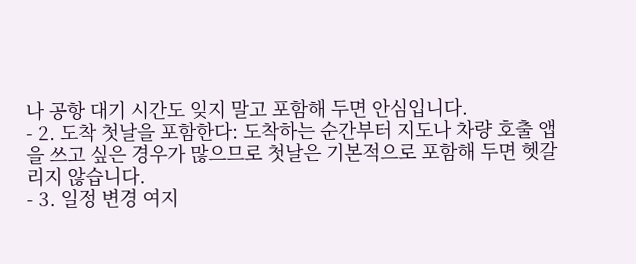나 공항 대기 시간도 잊지 말고 포함해 두면 안심입니다.
- 2. 도착 첫날을 포함한다: 도착하는 순간부터 지도나 차량 호출 앱을 쓰고 싶은 경우가 많으므로 첫날은 기본적으로 포함해 두면 헷갈리지 않습니다.
- 3. 일정 변경 여지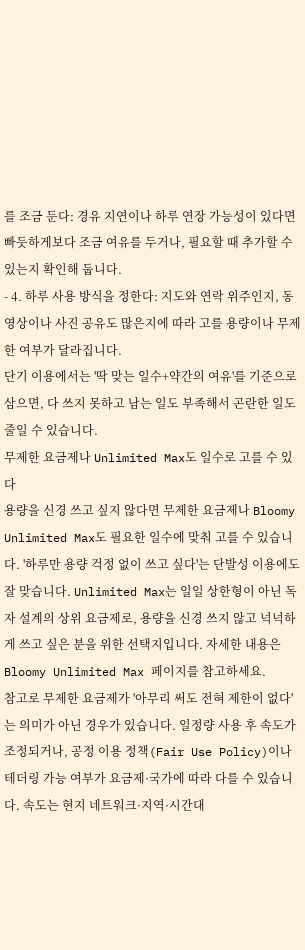를 조금 둔다: 경유 지연이나 하루 연장 가능성이 있다면 빠듯하게보다 조금 여유를 두거나, 필요할 때 추가할 수 있는지 확인해 둡니다.
- 4. 하루 사용 방식을 정한다: 지도와 연락 위주인지, 동영상이나 사진 공유도 많은지에 따라 고를 용량이나 무제한 여부가 달라집니다.
단기 이용에서는 '딱 맞는 일수+약간의 여유'를 기준으로 삼으면, 다 쓰지 못하고 남는 일도 부족해서 곤란한 일도 줄일 수 있습니다.
무제한 요금제나 Unlimited Max도 일수로 고를 수 있다
용량을 신경 쓰고 싶지 않다면 무제한 요금제나 Bloomy Unlimited Max도 필요한 일수에 맞춰 고를 수 있습니다. '하루만 용량 걱정 없이 쓰고 싶다'는 단발성 이용에도 잘 맞습니다. Unlimited Max는 일일 상한형이 아닌 독자 설계의 상위 요금제로, 용량을 신경 쓰지 않고 넉넉하게 쓰고 싶은 분을 위한 선택지입니다. 자세한 내용은 Bloomy Unlimited Max 페이지를 참고하세요.
참고로 무제한 요금제가 '아무리 써도 전혀 제한이 없다'는 의미가 아닌 경우가 있습니다. 일정량 사용 후 속도가 조정되거나, 공정 이용 정책(Fair Use Policy)이나 테더링 가능 여부가 요금제·국가에 따라 다를 수 있습니다. 속도는 현지 네트워크·지역·시간대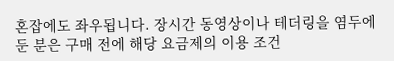혼잡에도 좌우됩니다. 장시간 동영상이나 테더링을 염두에 둔 분은 구매 전에 해당 요금제의 이용 조건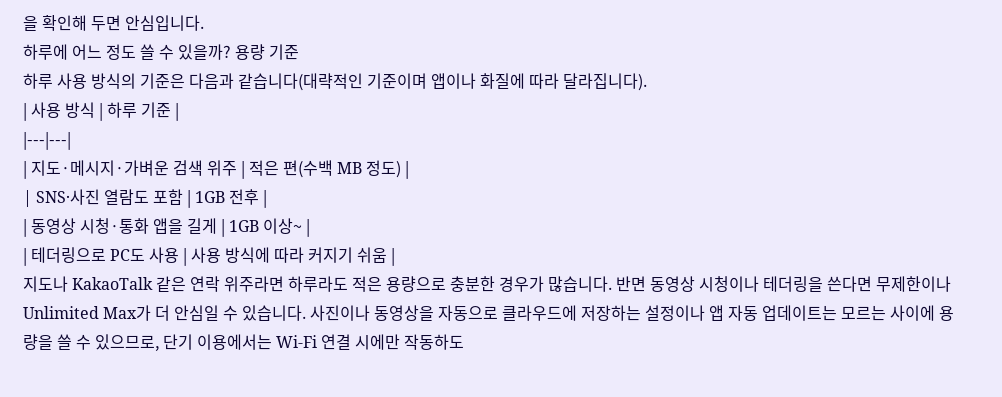을 확인해 두면 안심입니다.
하루에 어느 정도 쓸 수 있을까? 용량 기준
하루 사용 방식의 기준은 다음과 같습니다(대략적인 기준이며 앱이나 화질에 따라 달라집니다).
| 사용 방식 | 하루 기준 |
|---|---|
| 지도·메시지·가벼운 검색 위주 | 적은 편(수백 MB 정도) |
| SNS·사진 열람도 포함 | 1GB 전후 |
| 동영상 시청·통화 앱을 길게 | 1GB 이상~ |
| 테더링으로 PC도 사용 | 사용 방식에 따라 커지기 쉬움 |
지도나 KakaoTalk 같은 연락 위주라면 하루라도 적은 용량으로 충분한 경우가 많습니다. 반면 동영상 시청이나 테더링을 쓴다면 무제한이나 Unlimited Max가 더 안심일 수 있습니다. 사진이나 동영상을 자동으로 클라우드에 저장하는 설정이나 앱 자동 업데이트는 모르는 사이에 용량을 쓸 수 있으므로, 단기 이용에서는 Wi-Fi 연결 시에만 작동하도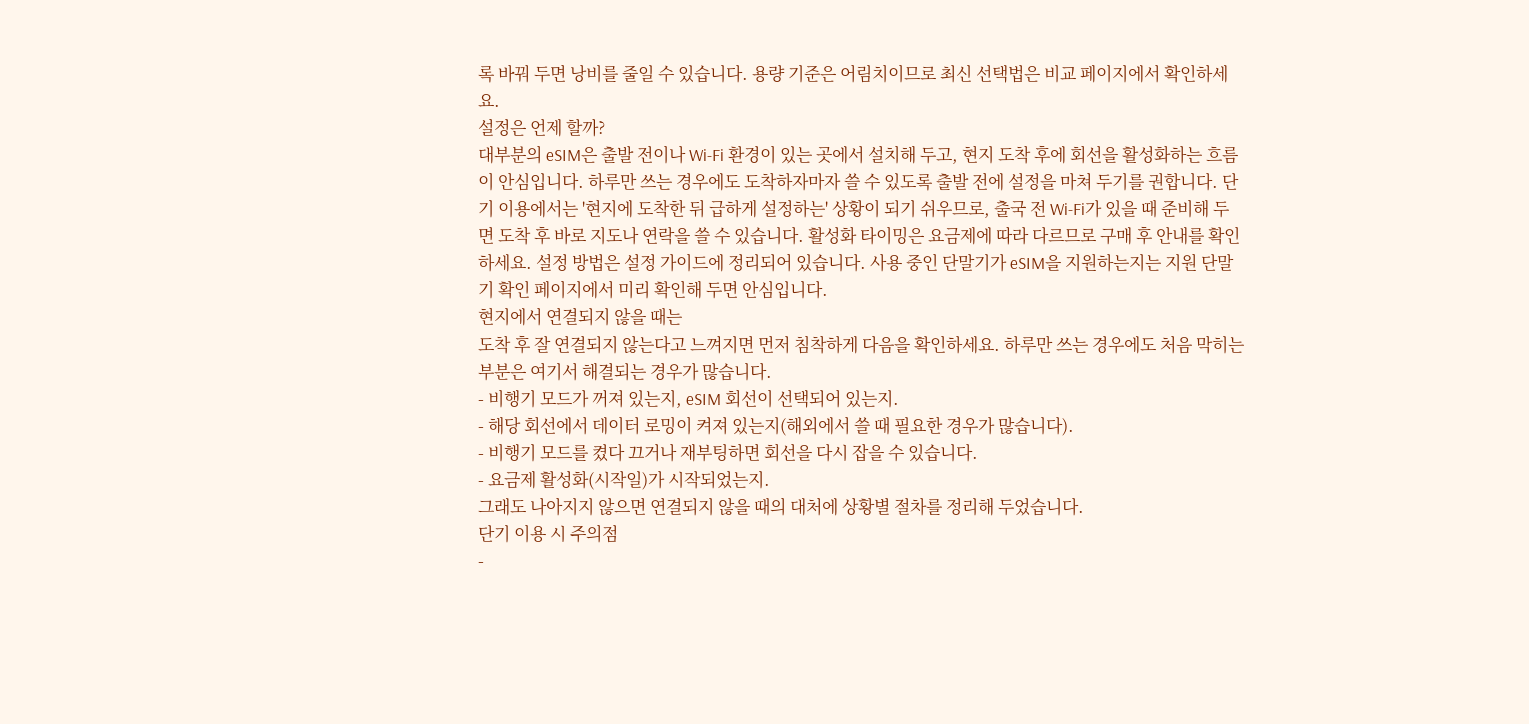록 바꿔 두면 낭비를 줄일 수 있습니다. 용량 기준은 어림치이므로 최신 선택법은 비교 페이지에서 확인하세요.
설정은 언제 할까?
대부분의 eSIM은 출발 전이나 Wi-Fi 환경이 있는 곳에서 설치해 두고, 현지 도착 후에 회선을 활성화하는 흐름이 안심입니다. 하루만 쓰는 경우에도 도착하자마자 쓸 수 있도록 출발 전에 설정을 마쳐 두기를 권합니다. 단기 이용에서는 '현지에 도착한 뒤 급하게 설정하는' 상황이 되기 쉬우므로, 출국 전 Wi-Fi가 있을 때 준비해 두면 도착 후 바로 지도나 연락을 쓸 수 있습니다. 활성화 타이밍은 요금제에 따라 다르므로 구매 후 안내를 확인하세요. 설정 방법은 설정 가이드에 정리되어 있습니다. 사용 중인 단말기가 eSIM을 지원하는지는 지원 단말기 확인 페이지에서 미리 확인해 두면 안심입니다.
현지에서 연결되지 않을 때는
도착 후 잘 연결되지 않는다고 느껴지면 먼저 침착하게 다음을 확인하세요. 하루만 쓰는 경우에도 처음 막히는 부분은 여기서 해결되는 경우가 많습니다.
- 비행기 모드가 꺼져 있는지, eSIM 회선이 선택되어 있는지.
- 해당 회선에서 데이터 로밍이 켜져 있는지(해외에서 쓸 때 필요한 경우가 많습니다).
- 비행기 모드를 켰다 끄거나 재부팅하면 회선을 다시 잡을 수 있습니다.
- 요금제 활성화(시작일)가 시작되었는지.
그래도 나아지지 않으면 연결되지 않을 때의 대처에 상황별 절차를 정리해 두었습니다.
단기 이용 시 주의점
-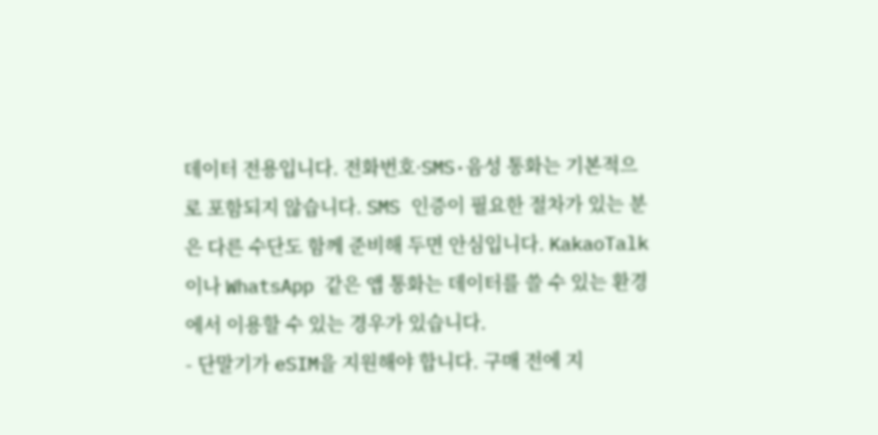데이터 전용입니다. 전화번호·SMS·음성 통화는 기본적으로 포함되지 않습니다. SMS 인증이 필요한 절차가 있는 분은 다른 수단도 함께 준비해 두면 안심입니다. KakaoTalk이나 WhatsApp 같은 앱 통화는 데이터를 쓸 수 있는 환경에서 이용할 수 있는 경우가 있습니다.
- 단말기가 eSIM을 지원해야 합니다. 구매 전에 지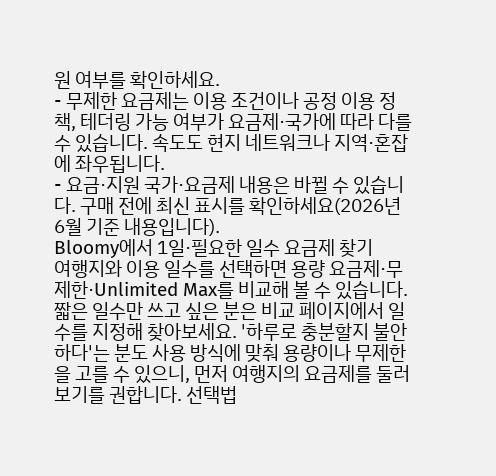원 여부를 확인하세요.
- 무제한 요금제는 이용 조건이나 공정 이용 정책, 테더링 가능 여부가 요금제·국가에 따라 다를 수 있습니다. 속도도 현지 네트워크나 지역·혼잡에 좌우됩니다.
- 요금·지원 국가·요금제 내용은 바뀔 수 있습니다. 구매 전에 최신 표시를 확인하세요(2026년 6월 기준 내용입니다).
Bloomy에서 1일·필요한 일수 요금제 찾기
여행지와 이용 일수를 선택하면 용량 요금제·무제한·Unlimited Max를 비교해 볼 수 있습니다. 짧은 일수만 쓰고 싶은 분은 비교 페이지에서 일수를 지정해 찾아보세요. '하루로 충분할지 불안하다'는 분도 사용 방식에 맞춰 용량이나 무제한을 고를 수 있으니, 먼저 여행지의 요금제를 둘러보기를 권합니다. 선택법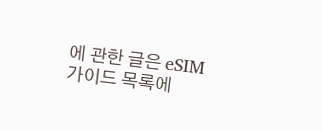에 관한 글은 eSIM 가이드 목록에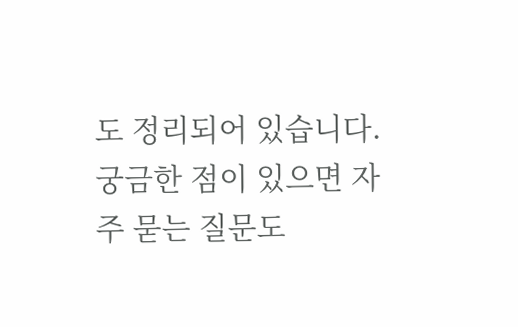도 정리되어 있습니다. 궁금한 점이 있으면 자주 묻는 질문도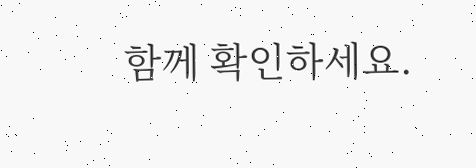함께 확인하세요.